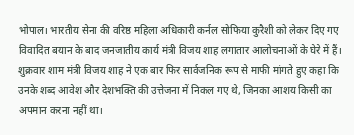भोपाल। भारतीय सेना की वरिष्ठ महिला अधिकारी कर्नल सोफिया कुरैशी को लेकर दिए गए विवादित बयान के बाद जनजातीय कार्य मंत्री विजय शाह लगातार आलोचनाओं के घेरे में हैं। शुक्रवार शाम मंत्री विजय शाह ने एक बार फिर सार्वजनिक रूप से माफी मांगते हुए कहा कि उनके शब्द आवेश और देशभक्ति की उत्तेजना में निकल गए थे, जिनका आशय किसी का अपमान करना नहीं था।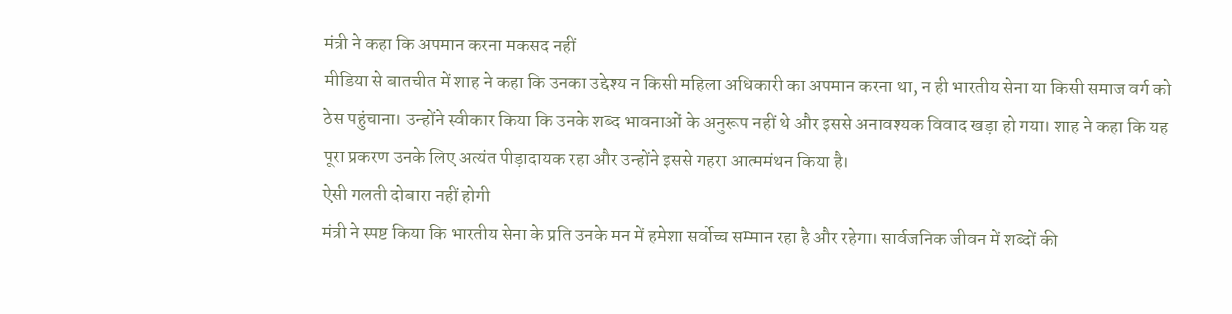मंत्री ने कहा कि अपमान करना मकसद नहीं
मीडिया से बातचीत में शाह ने कहा कि उनका उद्देश्य न किसी महिला अधिकारी का अपमान करना था, न ही भारतीय सेना या किसी समाज वर्ग को ठेस पहुंचाना। उन्होंने स्वीकार किया कि उनके शब्द भावनाओं के अनुरूप नहीं थे और इससे अनावश्यक विवाद खड़ा हो गया। शाह ने कहा कि यह पूरा प्रकरण उनके लिए अत्यंत पीड़ादायक रहा और उन्होंने इससे गहरा आत्ममंथन किया है।
ऐसी गलती दोबारा नहीं होगी
मंत्री ने स्पष्ट किया कि भारतीय सेना के प्रति उनके मन में हमेशा सर्वोच्च सम्मान रहा है और रहेगा। सार्वजनिक जीवन में शब्दों की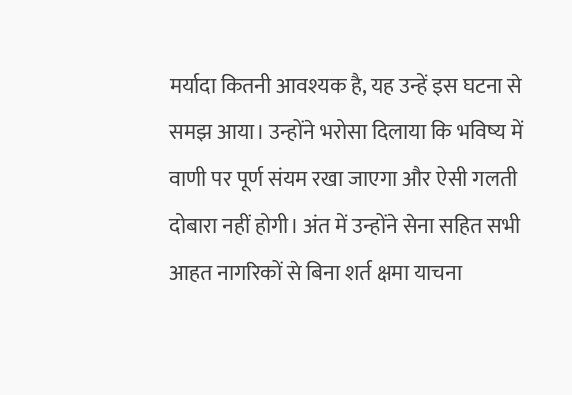मर्यादा कितनी आवश्यक है, यह उन्हें इस घटना से समझ आया। उन्होंने भरोसा दिलाया कि भविष्य में वाणी पर पूर्ण संयम रखा जाएगा और ऐसी गलती दोबारा नहीं होगी। अंत में उन्होंने सेना सहित सभी आहत नागरिकों से बिना शर्त क्षमा याचना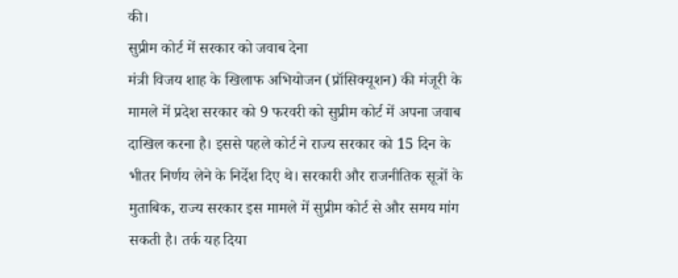की।
सुप्रीम कोर्ट में सरकार को जवाब देना
मंत्री विजय शाह के खिलाफ अभियोजन (प्रॉसिक्यूशन) की मंजूरी के मामले में प्रदेश सरकार को 9 फरवरी को सुप्रीम कोर्ट में अपना जवाब दाखिल करना है। इससे पहले कोर्ट ने राज्य सरकार को 15 दिन के भीतर निर्णय लेने के निर्देश दिए थे। सरकारी और राजनीतिक सूत्रों के मुताबिक, राज्य सरकार इस मामले में सुप्रीम कोर्ट से और समय मांग सकती है। तर्क यह दिया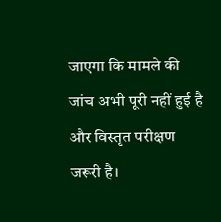जाएगा कि मामले की जांच अभी पूरी नहीं हुई है और विस्तृत परीक्षण जरूरी है।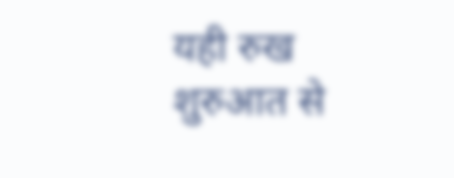यही रुख शुरुआत से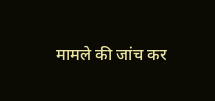मामले की जांच कर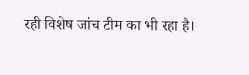रही विशेष जांच टीम का भी रहा है।